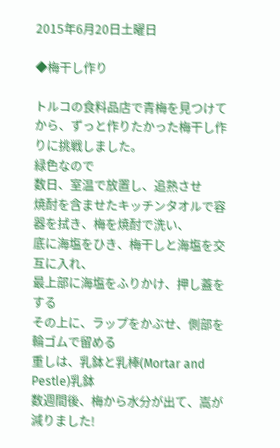2015年6月20日土曜日

◆梅干し作り

トルコの食料品店で青梅を見つけてから、ずっと作りたかった梅干し作りに挑戦しました。
緑色なので
数日、室温で放置し、追熟させ
焼酎を含ませたキッチンタオルで容器を拭き、梅を焼酎で洗い、
底に海塩をひき、梅干しと海塩を交互に入れ、
最上部に海塩をふりかけ、押し蓋をする
その上に、ラップをかぶせ、側部を輪ゴムで留める
重しは、乳鉢と乳棒(Mortar and Pestle)乳鉢
数週間後、梅から水分が出て、嵩が減りました!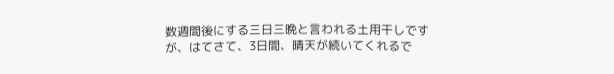数週間後にする三日三晩と言われる土用干しですが、はてさて、3日間、晴天が続いてくれるで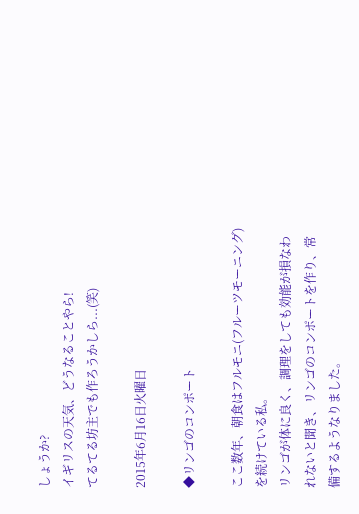しょうか?
イギリスの天気、どうなることやら!
てるてる坊主でも作ろうかしら...(笑)

2015年6月16日火曜日

◆リンゴのコンポート

ここ数年、朝食はフルモニ(フルーツモーニング)を続けている私。
リンゴが体に良く、調理をしても効能が損なわれないと聞き、リンゴのコンポートを作り、常備するようなりました。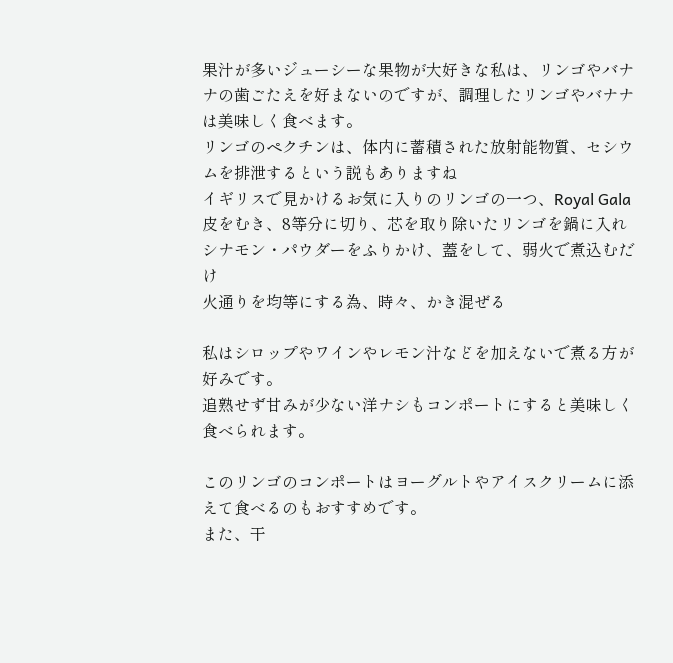果汁が多いジューシーな果物が大好きな私は、リンゴやバナナの歯ごたえを好まないのですが、調理したリンゴやバナナは美味しく食べます。
リンゴのペクチンは、体内に蓄積された放射能物質、セシウムを排泄するという説もありますね
イギリスで見かけるお気に入りのリンゴの一つ、Royal Gala
皮をむき、8等分に切り、芯を取り除いたリンゴを鍋に入れ
シナモン・パウダーをふりかけ、蓋をして、弱火で煮込むだけ
火通りを均等にする為、時々、かき混ぜる

私はシロップやワインやレモン汁などを加えないで煮る方が好みです。
追熟せず甘みが少ない洋ナシもコンポートにすると美味しく食べられます。

このリンゴのコンポートはヨーグルトやアイスクリームに添えて食べるのもおすすめです。
また、干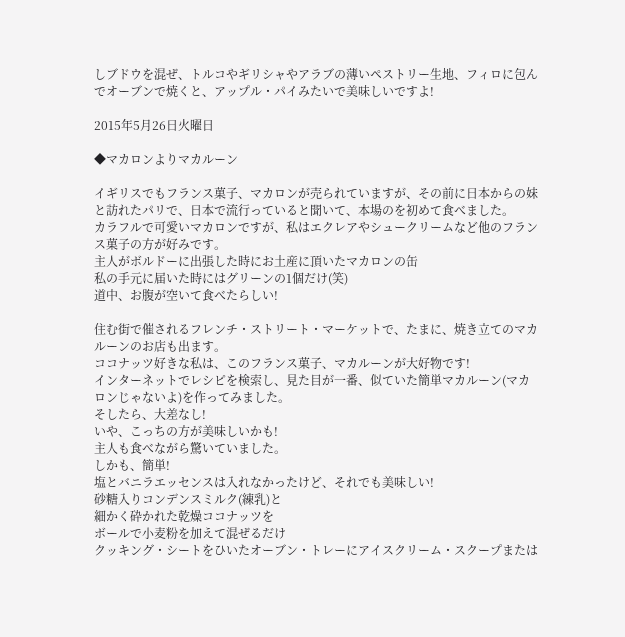しブドウを混ぜ、トルコやギリシャやアラブの薄いペストリー生地、フィロに包んでオーブンで焼くと、アップル・パイみたいで美味しいですよ!

2015年5月26日火曜日

◆マカロンよりマカルーン

イギリスでもフランス菓子、マカロンが売られていますが、その前に日本からの妹と訪れたパリで、日本で流行っていると聞いて、本場のを初めて食べました。
カラフルで可愛いマカロンですが、私はエクレアやシュークリームなど他のフランス菓子の方が好みです。
主人がボルドーに出張した時にお土産に頂いたマカロンの缶
私の手元に届いた時にはグリーンの1個だけ(笑)
道中、お腹が空いて食べたらしい!

住む街で催されるフレンチ・ストリート・マーケットで、たまに、焼き立てのマカルーンのお店も出ます。
ココナッツ好きな私は、このフランス菓子、マカルーンが大好物です!
インターネットでレシピを検索し、見た目が一番、似ていた簡単マカルーン(マカロンじゃないよ)を作ってみました。
そしたら、大差なし!
いや、こっちの方が美味しいかも!
主人も食べながら驚いていました。
しかも、簡単!
塩とバニラエッセンスは入れなかったけど、それでも美味しい!
砂糖入りコンデンスミルク(練乳)と
細かく砕かれた乾燥ココナッツを
ボールで小麦粉を加えて混ぜるだけ
クッキング・シートをひいたオーブン・トレーにアイスクリーム・スクープまたは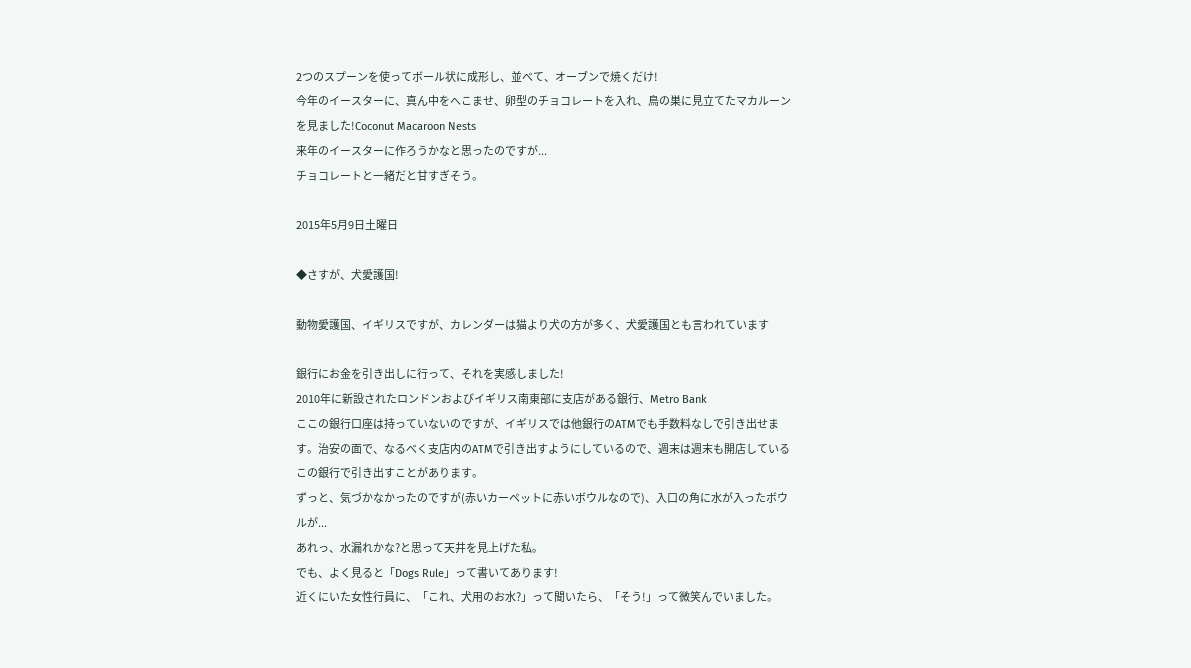2つのスプーンを使ってボール状に成形し、並べて、オーブンで焼くだけ!
今年のイースターに、真ん中をへこませ、卵型のチョコレートを入れ、鳥の巣に見立てたマカルーンを見ました!Coconut Macaroon Nests
来年のイースターに作ろうかなと思ったのですが...
チョコレートと一緒だと甘すぎそう。

2015年5月9日土曜日

◆さすが、犬愛護国!

動物愛護国、イギリスですが、カレンダーは猫より犬の方が多く、犬愛護国とも言われています

銀行にお金を引き出しに行って、それを実感しました!
2010年に新設されたロンドンおよびイギリス南東部に支店がある銀行、Metro Bank
ここの銀行口座は持っていないのですが、イギリスでは他銀行のATMでも手数料なしで引き出せます。治安の面で、なるべく支店内のATMで引き出すようにしているので、週末は週末も開店しているこの銀行で引き出すことがあります。
ずっと、気づかなかったのですが(赤いカーペットに赤いボウルなので)、入口の角に水が入ったボウルが...
あれっ、水漏れかな?と思って天井を見上げた私。
でも、よく見ると「Dogs Rule」って書いてあります!
近くにいた女性行員に、「これ、犬用のお水?」って聞いたら、「そう!」って微笑んでいました。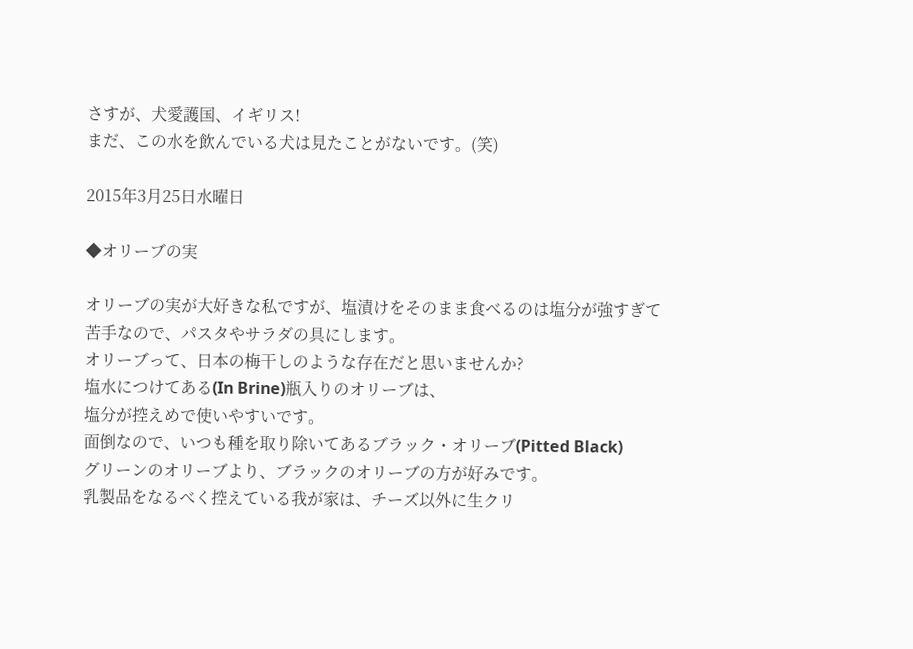さすが、犬愛護国、イギリス!
まだ、この水を飲んでいる犬は見たことがないです。(笑)

2015年3月25日水曜日

◆オリーブの実

オリーブの実が大好きな私ですが、塩漬けをそのまま食べるのは塩分が強すぎて苦手なので、パスタやサラダの具にします。
オリーブって、日本の梅干しのような存在だと思いませんか?
塩水につけてある(In Brine)瓶入りのオリーブは、
塩分が控えめで使いやすいです。
面倒なので、いつも種を取り除いてあるブラック・オリーブ(Pitted Black)
グリーンのオリーブより、ブラックのオリーブの方が好みです。
乳製品をなるべく控えている我が家は、チーズ以外に生クリ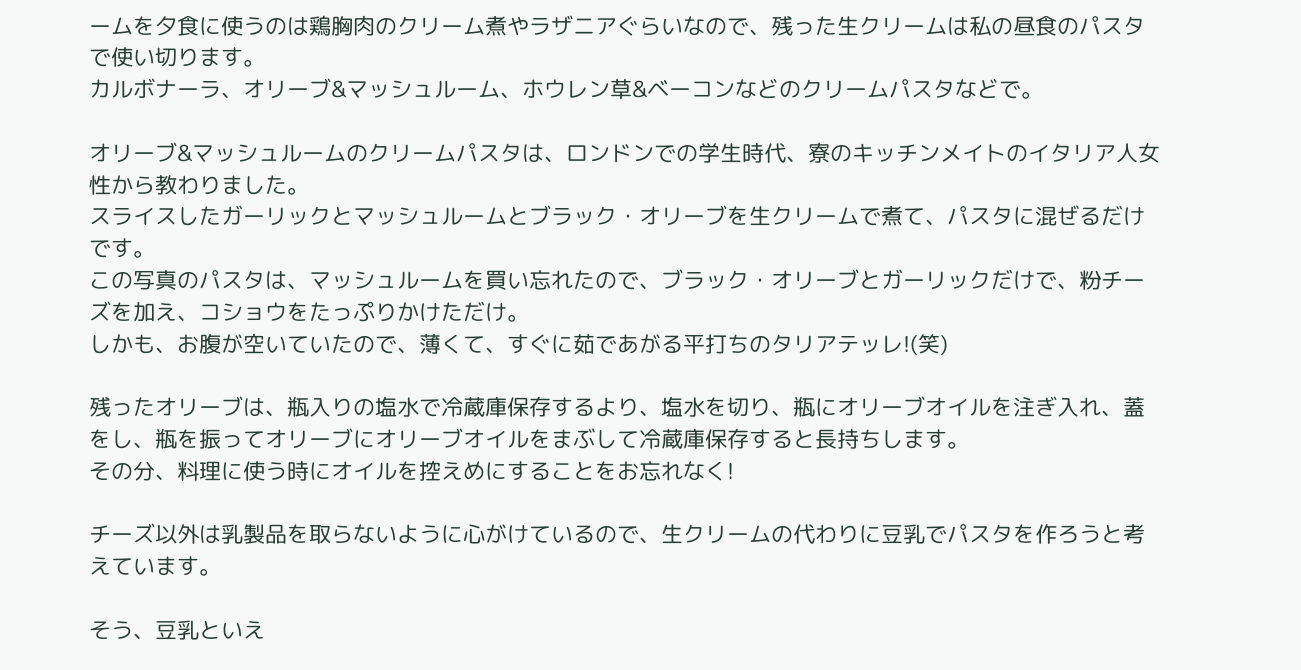ームを夕食に使うのは鶏胸肉のクリーム煮やラザニアぐらいなので、残った生クリームは私の昼食のパスタで使い切ります。
カルボナーラ、オリーブ&マッシュルーム、ホウレン草&ベーコンなどのクリームパスタなどで。

オリーブ&マッシュルームのクリームパスタは、ロンドンでの学生時代、寮のキッチンメイトのイタリア人女性から教わりました。
スライスしたガーリックとマッシュルームとブラック・オリーブを生クリームで煮て、パスタに混ぜるだけです。
この写真のパスタは、マッシュルームを買い忘れたので、ブラック・オリーブとガーリックだけで、粉チーズを加え、コショウをたっぷりかけただけ。
しかも、お腹が空いていたので、薄くて、すぐに茹であがる平打ちのタリアテッレ!(笑)

残ったオリーブは、瓶入りの塩水で冷蔵庫保存するより、塩水を切り、瓶にオリーブオイルを注ぎ入れ、蓋をし、瓶を振ってオリーブにオリーブオイルをまぶして冷蔵庫保存すると長持ちします。
その分、料理に使う時にオイルを控えめにすることをお忘れなく!

チーズ以外は乳製品を取らないように心がけているので、生クリームの代わりに豆乳でパスタを作ろうと考えています。

そう、豆乳といえ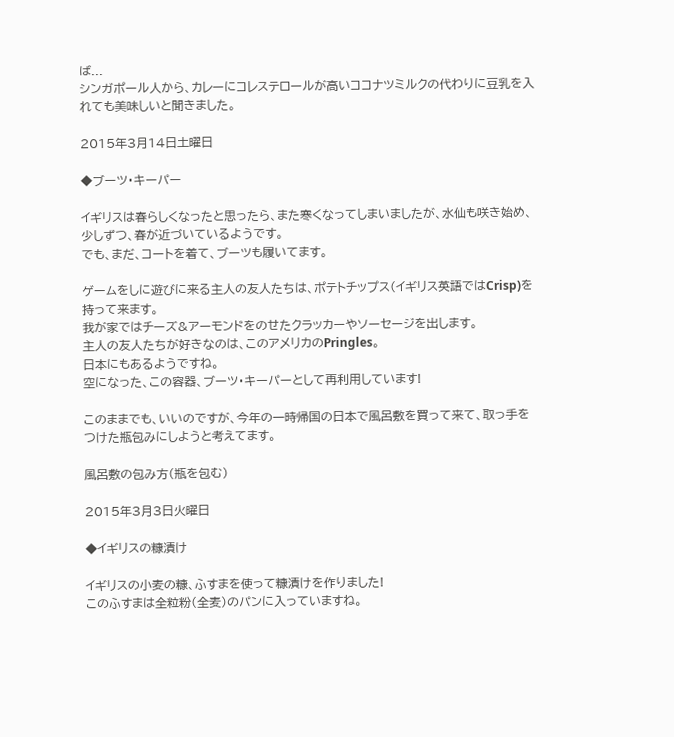ば...
シンガポール人から、カレーにコレステロールが高いココナツミルクの代わりに豆乳を入れても美味しいと聞きました。

2015年3月14日土曜日

◆ブーツ・キーパー

イギリスは春らしくなったと思ったら、また寒くなってしまいましたが、水仙も咲き始め、少しずつ、春が近づいているようです。
でも、まだ、コートを着て、ブーツも履いてます。

ゲームをしに遊びに来る主人の友人たちは、ポテトチップス(イギリス英語ではCrisp)を持って来ます。
我が家ではチーズ&アーモンドをのせたクラッカーやソーセージを出します。
主人の友人たちが好きなのは、このアメリカのPringles。
日本にもあるようですね。
空になった、この容器、ブーツ・キーパーとして再利用しています!

このままでも、いいのですが、今年の一時帰国の日本で風呂敷を買って来て、取っ手をつけた瓶包みにしようと考えてます。

風呂敷の包み方(瓶を包む)

2015年3月3日火曜日

◆イギリスの糠漬け

イギリスの小麦の糠、ふすまを使って糠漬けを作りました!
このふすまは全粒粉(全麦)のパンに入っていますね。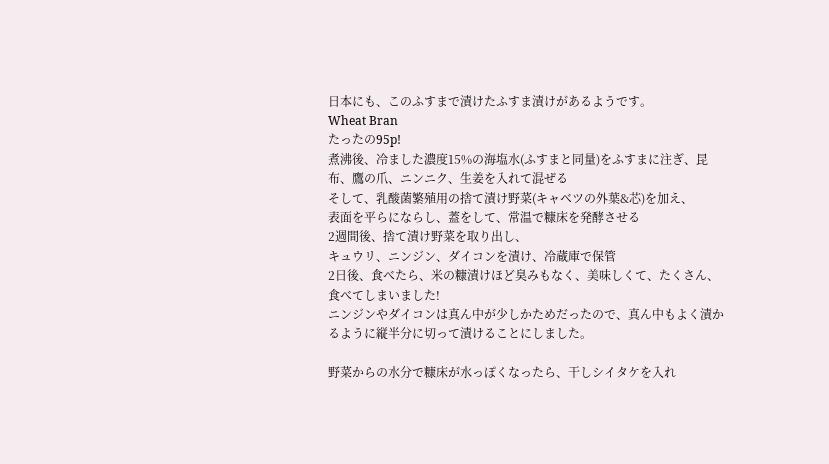日本にも、このふすまで漬けたふすま漬けがあるようです。
Wheat Bran
たったの95p!
煮沸後、冷ました濃度15%の海塩水(ふすまと同量)をふすまに注ぎ、昆布、鷹の爪、ニンニク、生姜を入れて混ぜる
そして、乳酸菌繁殖用の捨て漬け野菜(キャベツの外葉&芯)を加え、
表面を平らにならし、蓋をして、常温で糠床を発酵させる
2週間後、捨て漬け野菜を取り出し、
キュウリ、ニンジン、ダイコンを漬け、冷蔵庫で保管
2日後、食べたら、米の糠漬けほど臭みもなく、美味しくて、たくさん、食べてしまいました!
ニンジンやダイコンは真ん中が少しかためだったので、真ん中もよく漬かるように縦半分に切って漬けることにしました。

野菜からの水分で糠床が水っぽくなったら、干しシイタケを入れ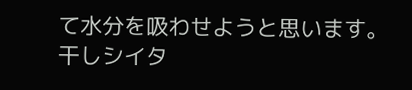て水分を吸わせようと思います。
干しシイタ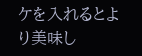ケを入れるとより美味し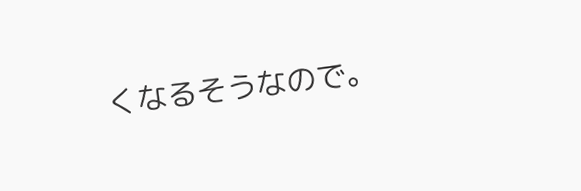くなるそうなので。